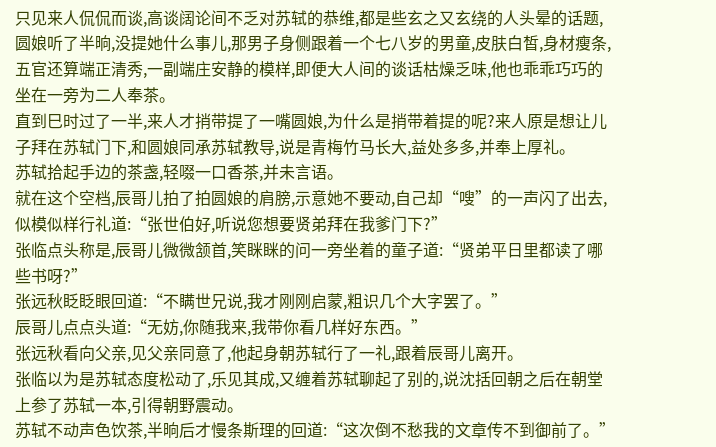只见来人侃侃而谈,高谈阔论间不乏对苏轼的恭维,都是些玄之又玄绕的人头晕的话题,圆娘听了半晌,没提她什么事儿,那男子身侧跟着一个七八岁的男童,皮肤白皙,身材瘦条,五官还算端正清秀,一副端庄安静的模样,即便大人间的谈话枯燥乏味,他也乖乖巧巧的坐在一旁为二人奉茶。
直到巳时过了一半,来人才捎带提了一嘴圆娘,为什么是捎带着提的呢?来人原是想让儿子拜在苏轼门下,和圆娘同承苏轼教导,说是青梅竹马长大,益处多多,并奉上厚礼。
苏轼拾起手边的茶盏,轻啜一口香茶,并未言语。
就在这个空档,辰哥儿拍了拍圆娘的肩膀,示意她不要动,自己却“嗖”的一声闪了出去,似模似样行礼道:“张世伯好,听说您想要贤弟拜在我爹门下?”
张临点头称是,辰哥儿微微颔首,笑眯眯的问一旁坐着的童子道:“贤弟平日里都读了哪些书呀?”
张远秋眨眨眼回道:“不瞒世兄说,我才刚刚启蒙,粗识几个大字罢了。”
辰哥儿点点头道:“无妨,你随我来,我带你看几样好东西。”
张远秋看向父亲,见父亲同意了,他起身朝苏轼行了一礼,跟着辰哥儿离开。
张临以为是苏轼态度松动了,乐见其成,又缠着苏轼聊起了别的,说沈括回朝之后在朝堂上参了苏轼一本,引得朝野震动。
苏轼不动声色饮茶,半晌后才慢条斯理的回道:“这次倒不愁我的文章传不到御前了。”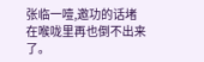张临一噎,邀功的话堵在喉咙里再也倒不出来了。